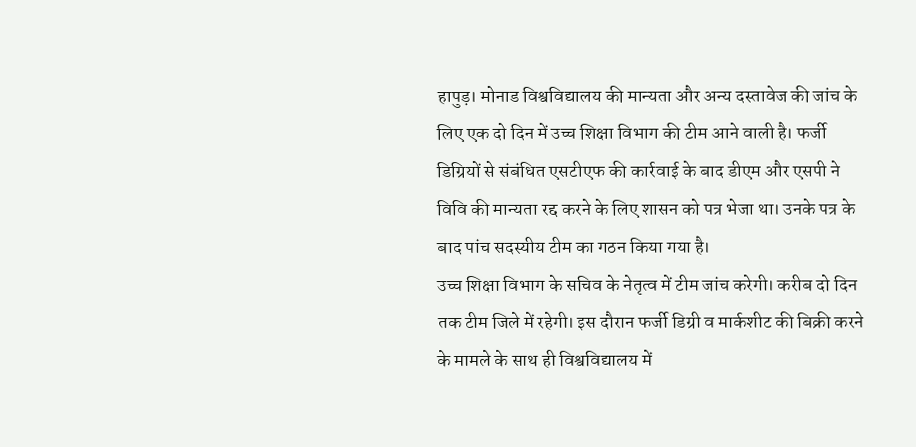हापुड़। मोनाड विश्वविद्यालय की मान्यता और अन्य दस्तावेज की जांच के लिए एक दो दिन में उच्च शिक्षा विभाग की टीम आने वाली है। फर्जी डिग्रियों से संबंधित एसटीएफ की कार्रवाई के बाद डीएम और एसपी ने विवि की मान्यता रद्द करने के लिए शासन को पत्र भेजा था। उनके पत्र के बाद पांच सदस्यीय टीम का गठन किया गया है।
उच्च शिक्षा विभाग के सचिव के नेतृत्व में टीम जांच करेगी। करीब दो दिन तक टीम जिले में रहेगी। इस दौरान फर्जी डिग्री व मार्कशीट की बिक्री करने के मामले के साथ ही विश्वविद्यालय में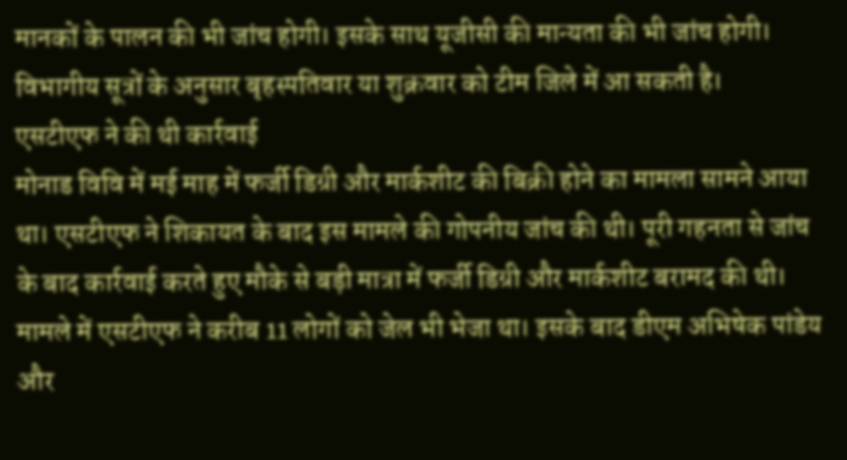मानकों के पालन की भी जांच होगी। इसके साथ यूजीसी की मान्यता की भी जांच होगी। विभागीय सूत्रों के अनुसार बृहस्पतिवार या शुक्रवार को टीम जिले में आ सकती है।
एसटीएफ ने की थी कार्रवाई
मोनाड विवि में मई माह में फर्जी डिग्री और मार्कशीट की बिक्री होने का मामला सामने आया था। एसटीएफ ने शिकायत के बाद इस मामले की गोपनीय जांच की थी। पूरी गहनता से जांच के बाद कार्रवाई करते हुए मौके से बड़ी मात्रा में फर्जी डिग्री और मार्कशीट बरामद की थी। मामले में एसटीएफ ने करीब 11 लोगों को जेल भी भेजा था। इसके बाद डीएम अभिषेक पांडेय और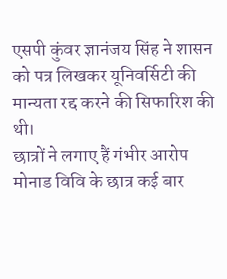एसपी कुंवर ज्ञानंजय सिंह ने शासन को पत्र लिखकर यूनिवर्सिटी की मान्यता रद्द करने की सिफारिश की थी।
छात्रों ने लगाए हैं गंभीर आरोप
मोनाड विवि के छात्र कई बार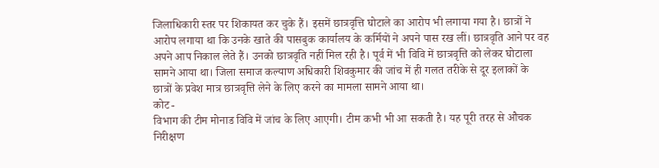जिलाधिकारी स्तर पर शिकायत कर चुके हैं। इसमें छात्रवृत्ति घोटाले का आरोप भी लगाया गया है। छात्रों ने आरोप लगाया था कि उनके खाते की पासबुक कार्यालय के कर्मियों ने अपने पास रख लीं। छात्रवृति आने पर वह अपने आप निकाल लेते हैं। उनको छात्रवृति नहीं मिल रही है। पूर्व में भी विवि में छात्रवृत्ति को लेकर घोटाला सामने आया था। जिला समाज कल्याण अधिकारी शिवकुमार की जांच में ही गलत तरीके से दूर इलाकों के छात्रों के प्रवेश मात्र छात्रवृत्ति लेने के लिए करने का मामला सामने आया था।
कोट -
विभाग की टीम मोनाड विवि में जांच के लिए आएगी। टीम कभी भी आ सकती है। यह पूरी तरह से औचक निरीक्षण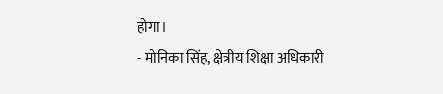होगा।
- मोनिका सिंह, क्षेत्रीय शिक्षा अधिकारी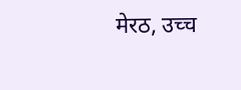मेरठ, उच्च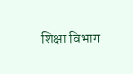शिक्षा विभाग